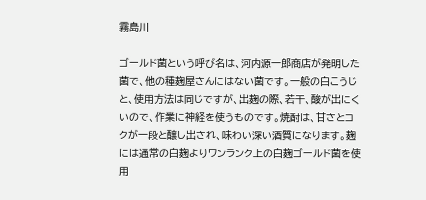霧島川

ゴールド菌という呼び名は、河内源一郎商店が発明した菌で、他の種麹屋さんにはない菌です。一般の白こうじと、使用方法は同じですが、出麹の際、若干、酸が出にくいので、作業に神経を使うものです。焼酎は、甘さとコクが一段と醸し出され、味わい深い酒質になります。麹には通常の白麹よりワンランク上の白麹ゴールド菌を使用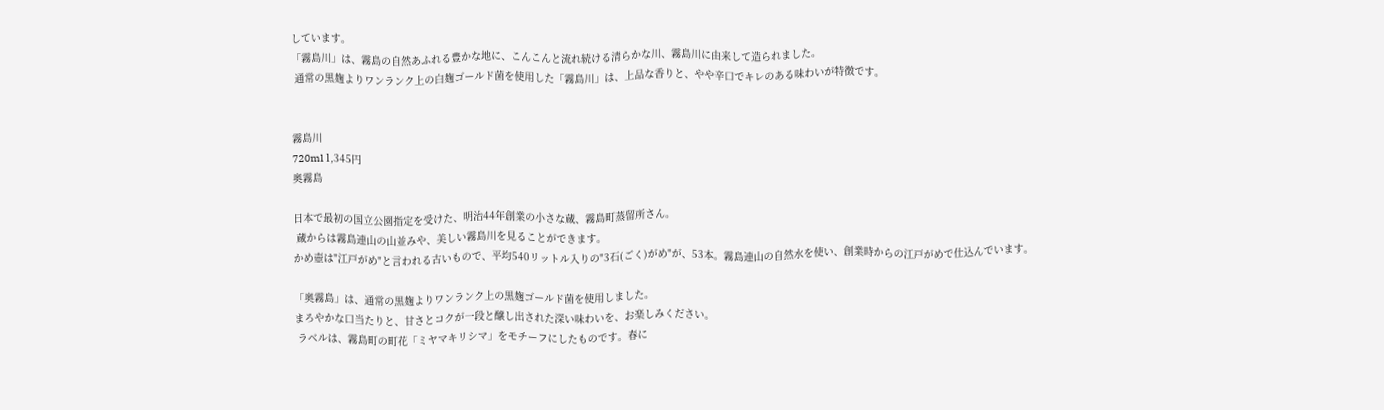しています。
「霧島川」は、霧島の自然あふれる豊かな地に、こんこんと流れ続ける清らかな川、霧島川に由来して造られました。
 通常の黒麹よりワンランク上の白麹ゴールド菌を使用した「霧島川」は、上品な香りと、やや辛口でキレのある味わいが特徴です。


霧島川
720ml 1,345円
奥霧島

日本で最初の国立公園指定を受けた、明治44年創業の小さな蔵、霧島町蒸留所さん。
 蔵からは霧島連山の山並みや、美しい霧島川を見ることができます。
かめ壺は"江戸がめ"と言われる古いもので、平均540リットル入りの"3石(ごく)がめ"が、53本。霧島連山の自然水を使い、創業時からの江戸がめで仕込んでいます。

「奥霧島」は、通常の黒麹よりワンランク上の黒麹ゴールド菌を使用しました。
まろやかな口当たりと、甘さとコクが一段と醸し出された深い味わいを、お楽しみください。
 ラベルは、霧島町の町花「ミヤマキリシマ」をモチーフにしたものです。春に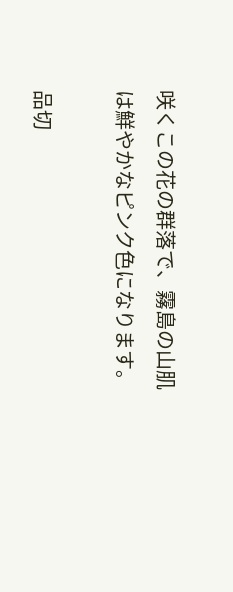咲くこの花の群落で、霧島の山肌は鮮やかなピンク色になります。

品切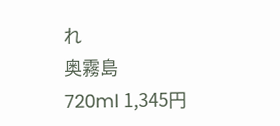れ
奥霧島
720ml 1,345円